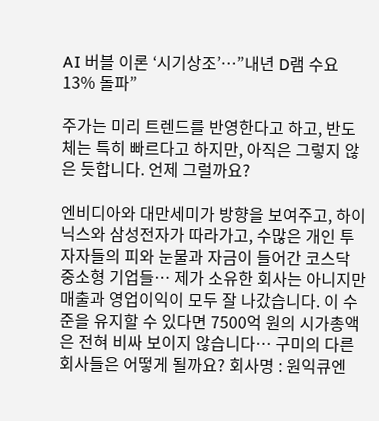AI 버블 이론 ‘시기상조’…”내년 D램 수요 13% 돌파”

주가는 미리 트렌드를 반영한다고 하고, 반도체는 특히 빠르다고 하지만, 아직은 그렇지 않은 듯합니다. 언제 그럴까요?

엔비디아와 대만세미가 방향을 보여주고, 하이닉스와 삼성전자가 따라가고, 수많은 개인 투자자들의 피와 눈물과 자금이 들어간 코스닥 중소형 기업들… 제가 소유한 회사는 아니지만 매출과 영업이익이 모두 잘 나갔습니다. 이 수준을 유지할 수 있다면 7500억 원의 시가총액은 전혀 비싸 보이지 않습니다… 구미의 다른 회사들은 어떻게 될까요? 회사명 : 원익큐엔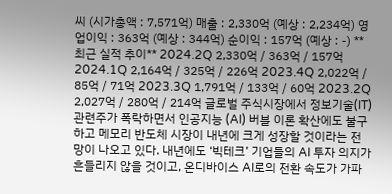씨 (시가총액 : 7,571억) 매출 : 2,330억 (예상 : 2,234억) 영업이익 : 363억 (예상 : 344억) 순이익 : 157억 (예상 : -) **최근 실적 추이** 2024.2Q 2,330억 / 363억 / 157억 2024.1Q 2,164억 / 325억 / 226억 2023.4Q 2,022억 / 85억 / 71억 2023.3Q 1,791억 / 133억 / 60억 2023.2Q 2,027억 / 280억 / 214억 글로벌 주식시장에서 정보기술(IT) 관련주가 폭락하면서 인공지능 (AI) 버블 이론 확산에도 불구하고 메모리 반도체 시장이 내년에 크게 성장할 것이라는 전망이 나오고 있다. 내년에도 ‘빅테크’ 기업들의 AI 투자 의지가 흔들리지 않을 것이고, 온디바이스 AI로의 전환 속도가 가파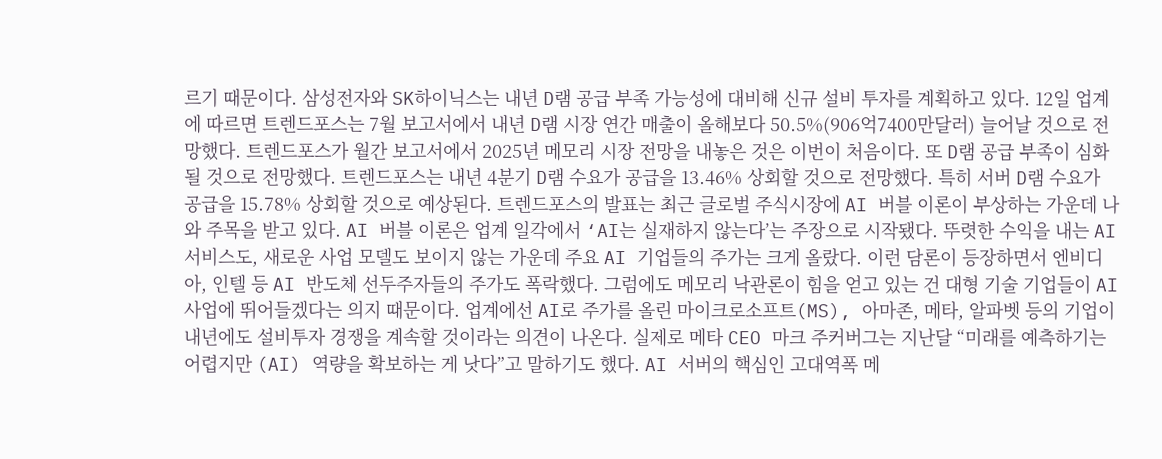르기 때문이다. 삼성전자와 SK하이닉스는 내년 D램 공급 부족 가능성에 대비해 신규 설비 투자를 계획하고 있다. 12일 업계에 따르면 트렌드포스는 7월 보고서에서 내년 D램 시장 연간 매출이 올해보다 50.5%(906억7400만달러) 늘어날 것으로 전망했다. 트렌드포스가 월간 보고서에서 2025년 메모리 시장 전망을 내놓은 것은 이번이 처음이다. 또 D램 공급 부족이 심화될 것으로 전망했다. 트렌드포스는 내년 4분기 D램 수요가 공급을 13.46% 상회할 것으로 전망했다. 특히 서버 D램 수요가 공급을 15.78% 상회할 것으로 예상된다. 트렌드포스의 발표는 최근 글로벌 주식시장에 AI 버블 이론이 부상하는 가운데 나와 주목을 받고 있다. AI 버블 이론은 업계 일각에서 ‘AI는 실재하지 않는다’는 주장으로 시작됐다. 뚜렷한 수익을 내는 AI 서비스도, 새로운 사업 모델도 보이지 않는 가운데 주요 AI 기업들의 주가는 크게 올랐다. 이런 담론이 등장하면서 엔비디아, 인텔 등 AI 반도체 선두주자들의 주가도 폭락했다. 그럼에도 메모리 낙관론이 힘을 얻고 있는 건 대형 기술 기업들이 AI 사업에 뛰어들겠다는 의지 때문이다. 업계에선 AI로 주가를 올린 마이크로소프트(MS), 아마존, 메타, 알파벳 등의 기업이 내년에도 설비투자 경쟁을 계속할 것이라는 의견이 나온다. 실제로 메타 CEO 마크 주커버그는 지난달 “미래를 예측하기는 어렵지만 (AI) 역량을 확보하는 게 낫다”고 말하기도 했다. AI 서버의 핵심인 고대역폭 메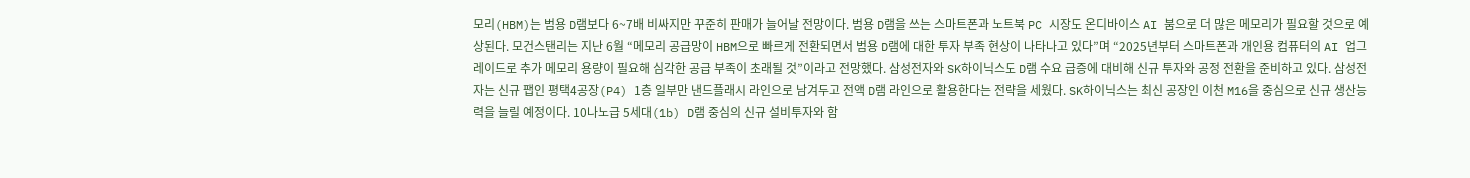모리(HBM)는 범용 D램보다 6~7배 비싸지만 꾸준히 판매가 늘어날 전망이다. 범용 D램을 쓰는 스마트폰과 노트북 PC 시장도 온디바이스 AI 붐으로 더 많은 메모리가 필요할 것으로 예상된다. 모건스탠리는 지난 6월 “메모리 공급망이 HBM으로 빠르게 전환되면서 범용 D램에 대한 투자 부족 현상이 나타나고 있다”며 “2025년부터 스마트폰과 개인용 컴퓨터의 AI 업그레이드로 추가 메모리 용량이 필요해 심각한 공급 부족이 초래될 것”이라고 전망했다. 삼성전자와 SK하이닉스도 D램 수요 급증에 대비해 신규 투자와 공정 전환을 준비하고 있다. 삼성전자는 신규 팹인 평택4공장(P4) 1층 일부만 낸드플래시 라인으로 남겨두고 전액 D램 라인으로 활용한다는 전략을 세웠다. SK하이닉스는 최신 공장인 이천 M16을 중심으로 신규 생산능력을 늘릴 예정이다. 10나노급 5세대(1b) D램 중심의 신규 설비투자와 함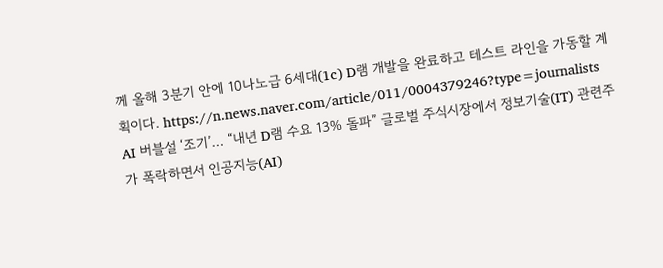께 올해 3분기 안에 10나노급 6세대(1c) D램 개발을 완료하고 테스트 라인을 가동할 계획이다. https://n.news.naver.com/article/011/0004379246?type=journalists AI 버블설 ‘조기’… “내년 D램 수요 13% 돌파” 글로벌 주식시장에서 정보기술(IT) 관련주가 폭락하면서 인공지능(AI)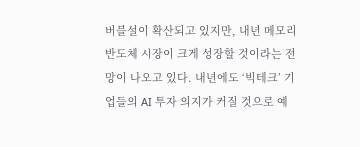버블설이 확산되고 있지만, 내년 메모리반도체 시장이 크게 성장할 것이라는 전망이 나오고 있다. 내년에도 ‘빅테크’ 기업들의 AI 투자 의지가 커질 것으로 예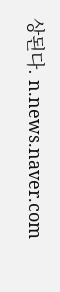상된다. n.news.naver.com